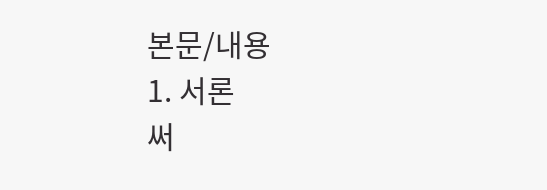본문/내용
1. 서론
써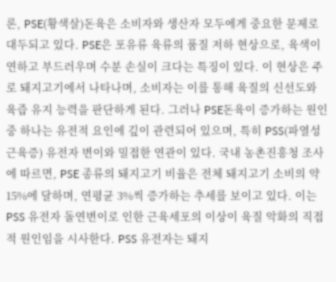론, PSE(황색살)돈육은 소비자와 생산자 모두에게 중요한 문제로 대두되고 있다. PSE은 포유류 육류의 품질 저하 현상으로, 육색이 연하고 부드러우며 수분 손실이 크다는 특징이 있다. 이 현상은 주로 돼지고기에서 나타나며, 소비자는 이를 통해 육질의 신선도와 육즙 유지 능력을 판단하게 된다. 그러나 PSE돈육이 증가하는 원인 중 하나는 유전적 요인에 깊이 관련되어 있으며, 특히 PSS(파열성 근육증) 유전자 변이와 밀접한 연관이 있다. 국내 농촌진흥청 조사에 따르면, PSE 종류의 돼지고기 비율은 전체 돼지고기 소비의 약 15%에 달하며, 연평균 3%씩 증가하는 추세를 보이고 있다. 이는 PSS 유전자 돌연변이로 인한 근육세포의 이상이 육질 악화의 직접적 원인임을 시사한다. PSS 유전자는 돼지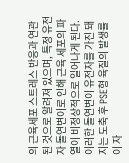의 근육세포 스트레스 반응과 연관된 것으로 알려져 있으며, 특정 유전자 돌연변이로 인해 근육 세포의 파열이 비정상적으로 일어나게 된다. 이러한 돌연변이 유전자를 가진 돼지는 도축 후 PSE형 육질의 발생률이 자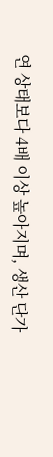연 상태보다 4배 이상 높아지며, 생산 단가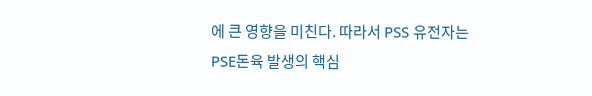에 큰 영향을 미친다. 따라서 PSS 유전자는 PSE돈육 발생의 핵심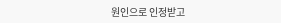원인으로 인정받고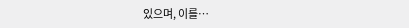있으며, 이를…